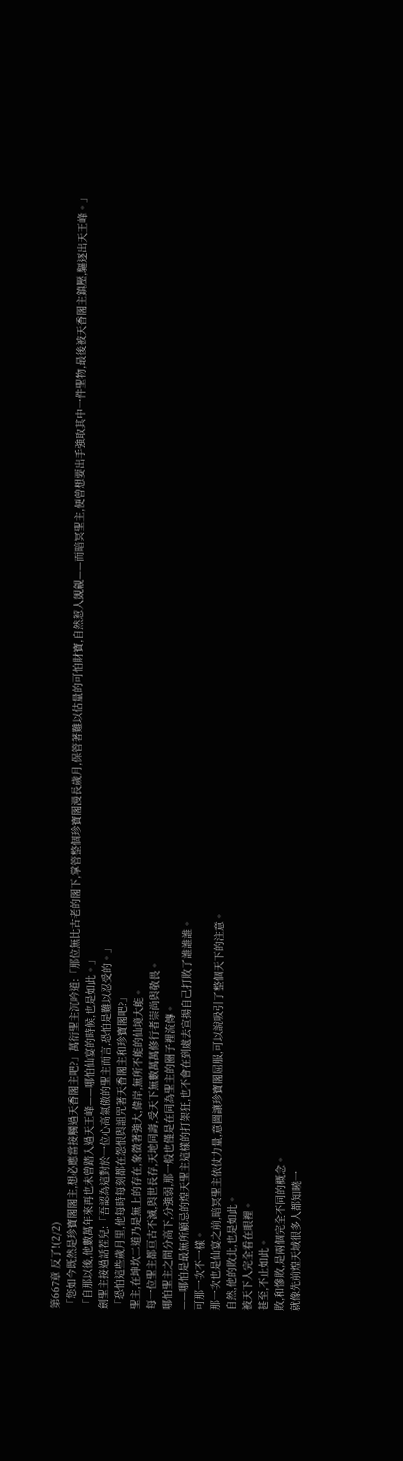第667章 反了!(2/2)
「您如今既然是珍寶閣閣主,想必應當接觸過天香閣主吧?」萬衍聖主沉吟道:「那位無比古老的閣下,掌管整個珍寶閣漫長歲月,保管著難以估量的可怕財寶,自然惹人覬覦——而暗冥聖主,便曾想要出手強取其中一件聖物,最後被天香閣主鎮壓,驅逐出天王峰。」
「自那以後,他數萬年來再也未曾踏入過天王峰——哪怕仙宴的時候,也是如此。」
劍聖主接過話茬兒:「吾認為這對於一位心高氣傲的聖主而言,恐怕是難以忍受的。」
「恐怕這些歲月里,他每時每刻都在怨恨與詛咒著天香閣主和珍寶閣吧?」
聖主,在坤坎二道乃是無上的存在,象徵著強大,偉岸,無所不能的仙境大能。
每一位聖主都亘古不滅,與世長存,天地同壽,受天下無數萬萬修行者崇尚與敬畏。
哪怕聖主之間分高下,分強弱,那一般也僅是在同為聖主的圈子裡流傳。
——哪怕是最無所顧忌的煌天聖主這樣的打架狂,也不會在到處去宣揚自己打敗了誰誰誰。
可那一次不一樣。
那一次也是仙宴之前,暗冥聖主依仗力量,意圖讓珍寶閣屈服,可以說吸引了整個天下的注意。
自然,他的敗北,也是如此。
被天下人完全看在眼裡。
甚至,不止如此。
敗,和慘敗,是兩個完全不同的概念。
就像先前煌天域很多人都知曉一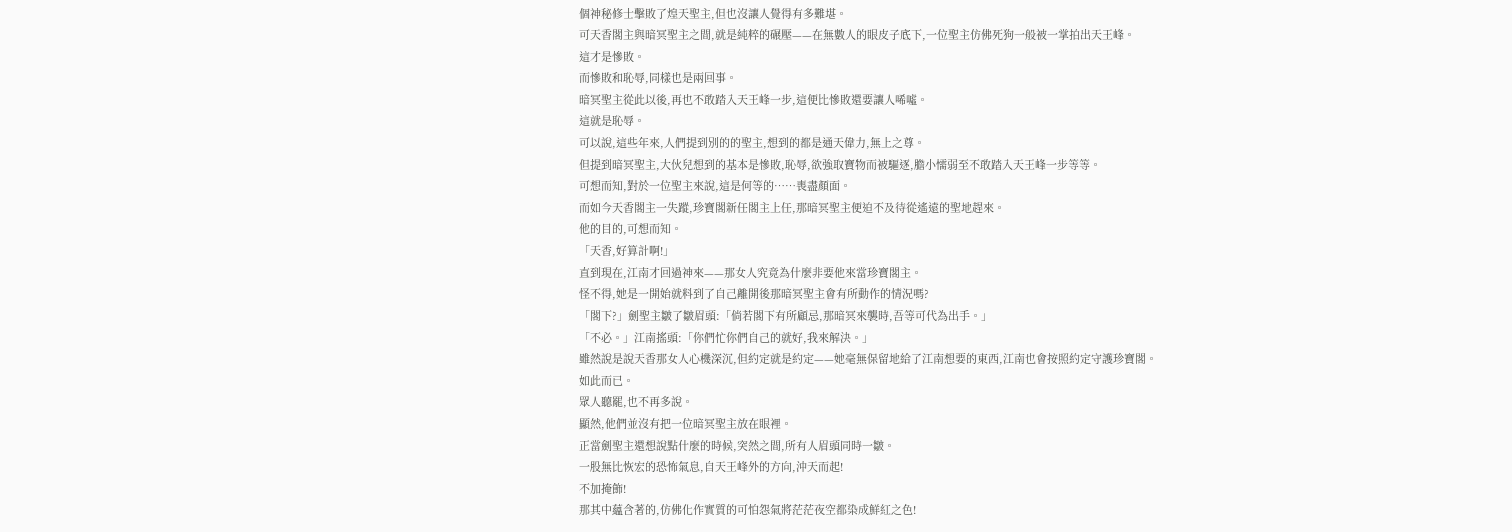個神秘修士擊敗了煌天聖主,但也沒讓人覺得有多難堪。
可天香閣主與暗冥聖主之間,就是純粹的碾壓——在無數人的眼皮子底下,一位聖主仿佛死狗一般被一掌拍出天王峰。
這才是慘敗。
而慘敗和恥辱,同樣也是兩回事。
暗冥聖主從此以後,再也不敢踏入天王峰一步,這便比慘敗還要讓人唏噓。
這就是恥辱。
可以說,這些年來,人們提到別的的聖主,想到的都是通天偉力,無上之尊。
但提到暗冥聖主,大伙兒想到的基本是慘敗,恥辱,欲強取寶物而被驅逐,膽小懦弱至不敢踏入天王峰一步等等。
可想而知,對於一位聖主來說,這是何等的……喪盡顏面。
而如今天香閣主一失蹤,珍寶閣新任閣主上任,那暗冥聖主便迫不及待從遙遠的聖地趕來。
他的目的,可想而知。
「天香,好算計啊!」
直到現在,江南才回過神來——那女人究竟為什麼非要他來當珍寶閣主。
怪不得,她是一開始就料到了自己離開後那暗冥聖主會有所動作的情況嗎?
「閣下?」劍聖主皺了皺眉頭:「倘若閣下有所顧忌,那暗冥來襲時,吾等可代為出手。」
「不必。」江南搖頭:「你們忙你們自己的就好,我來解決。」
雖然說是說天香那女人心機深沉,但約定就是約定——她毫無保留地給了江南想要的東西,江南也會按照約定守護珍寶閣。
如此而已。
眾人聽罷,也不再多說。
顯然,他們並沒有把一位暗冥聖主放在眼裡。
正當劍聖主還想說點什麼的時候,突然之間,所有人眉頭同時一皺。
一股無比恢宏的恐怖氣息,自天王峰外的方向,沖天而起!
不加掩飾!
那其中蘊含著的,仿佛化作實質的可怕怨氣將茫茫夜空都染成鮮紅之色!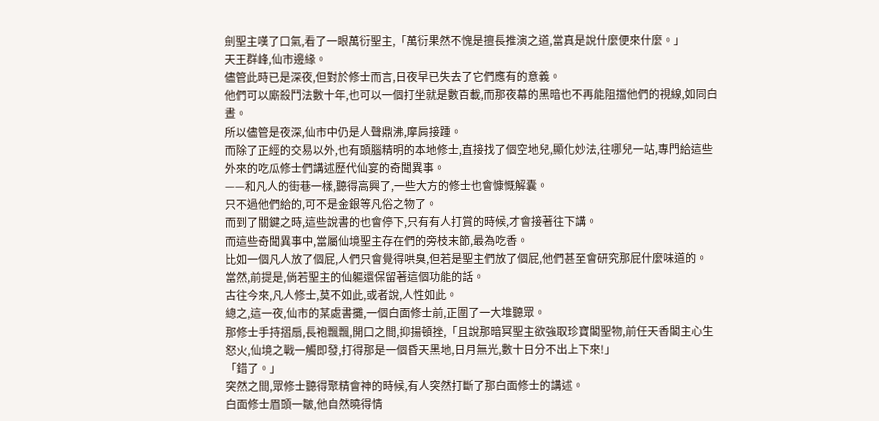劍聖主嘆了口氣,看了一眼萬衍聖主,「萬衍果然不愧是擅長推演之道,當真是說什麼便來什麼。」
天王群峰,仙市邊緣。
儘管此時已是深夜,但對於修士而言,日夜早已失去了它們應有的意義。
他們可以廝殺鬥法數十年,也可以一個打坐就是數百載,而那夜幕的黑暗也不再能阻擋他們的視線,如同白晝。
所以儘管是夜深,仙市中仍是人聲鼎沸,摩肩接踵。
而除了正經的交易以外,也有頭腦精明的本地修士,直接找了個空地兒,顯化妙法,往哪兒一站,專門給這些外來的吃瓜修士們講述歷代仙宴的奇聞異事。
——和凡人的街巷一樣,聽得高興了,一些大方的修士也會慷慨解囊。
只不過他們給的,可不是金銀等凡俗之物了。
而到了關鍵之時,這些說書的也會停下,只有有人打賞的時候,才會接著往下講。
而這些奇聞異事中,當屬仙境聖主存在們的旁枝末節,最為吃香。
比如一個凡人放了個屁,人們只會覺得哄臭,但若是聖主們放了個屁,他們甚至會研究那屁什麼味道的。
當然,前提是,倘若聖主的仙軀還保留著這個功能的話。
古往今來,凡人修士,莫不如此,或者說,人性如此。
總之,這一夜,仙市的某處書攤,一個白面修士前,正圍了一大堆聽眾。
那修士手持摺扇,長袍飄飄,開口之間,抑揚頓挫,「且說那暗冥聖主欲強取珍寶閣聖物,前任天香閣主心生怒火,仙境之戰一觸即發,打得那是一個昏天黑地,日月無光,數十日分不出上下來!」
「錯了。」
突然之間,眾修士聽得聚精會神的時候,有人突然打斷了那白面修士的講述。
白面修士眉頭一皺,他自然曉得情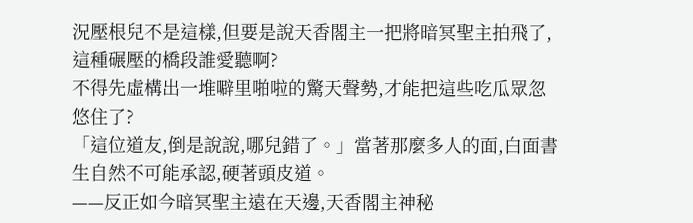況壓根兒不是這樣,但要是說天香閣主一把將暗冥聖主拍飛了,這種碾壓的橋段誰愛聽啊?
不得先虛構出一堆噼里啪啦的驚天聲勢,才能把這些吃瓜眾忽悠住了?
「這位道友,倒是說說,哪兒錯了。」當著那麼多人的面,白面書生自然不可能承認,硬著頭皮道。
——反正如今暗冥聖主遠在天邊,天香閣主神秘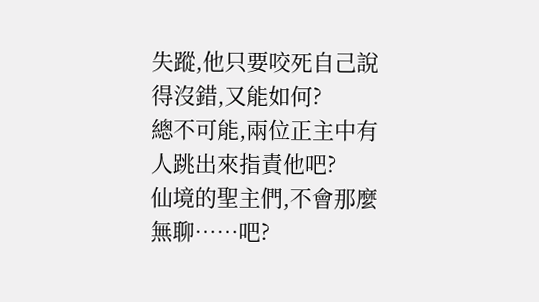失蹤,他只要咬死自己說得沒錯,又能如何?
總不可能,兩位正主中有人跳出來指責他吧?
仙境的聖主們,不會那麼無聊……吧?